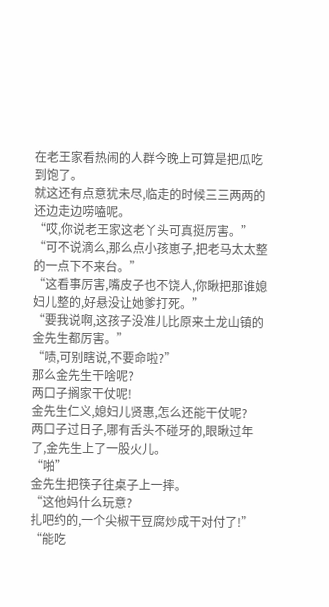在老王家看热闹的人群今晚上可算是把瓜吃到饱了。
就这还有点意犹未尽,临走的时候三三两两的还边走边唠嗑呢。
“哎,你说老王家这老丫头可真挺厉害。”
“可不说滴么,那么点小孩崽子,把老马太太整的一点下不来台。”
“这看事厉害,嘴皮子也不饶人,你瞅把那谁媳妇儿整的,好悬没让她爹打死。”
“要我说啊,这孩子没准儿比原来土龙山镇的金先生都厉害。”
“啧,可别瞎说,不要命啦?”
那么金先生干啥呢?
两口子搁家干仗呢!
金先生仁义,媳妇儿贤惠,怎么还能干仗呢?
两口子过日子,哪有舌头不碰牙的,眼瞅过年了,金先生上了一股火儿。
“啪”
金先生把筷子往桌子上一摔。
“这他妈什么玩意?
扎吧约的,一个尖椒干豆腐炒成干对付了!”
“能吃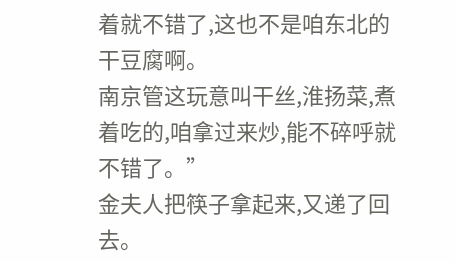着就不错了,这也不是咱东北的干豆腐啊。
南京管这玩意叫干丝,淮扬菜,煮着吃的,咱拿过来炒,能不碎呼就不错了。”
金夫人把筷子拿起来,又递了回去。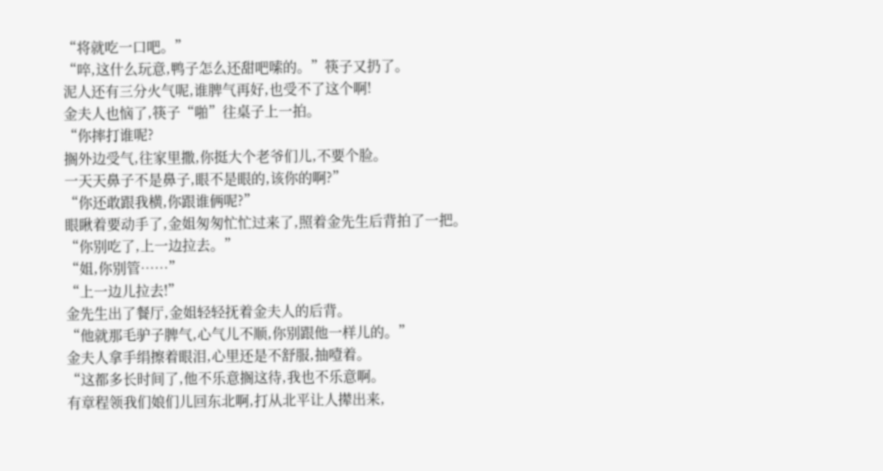“将就吃一口吧。”
“啐,这什么玩意,鸭子怎么还甜吧嗦的。”筷子又扔了。
泥人还有三分火气呢,谁脾气再好,也受不了这个啊!
金夫人也恼了,筷子“啪”往桌子上一拍。
“你摔打谁呢?
搁外边受气,往家里撒,你挺大个老爷们儿,不要个脸。
一天天鼻子不是鼻子,眼不是眼的,该你的啊?”
“你还敢跟我横,你跟谁俩呢?”
眼瞅着要动手了,金姐匆匆忙忙过来了,照着金先生后背拍了一把。
“你别吃了,上一边拉去。”
“姐,你别管……”
“上一边儿拉去!”
金先生出了餐厅,金姐轻轻抚着金夫人的后背。
“他就那毛驴子脾气,心气儿不顺,你别跟他一样儿的。”
金夫人拿手绢擦着眼泪,心里还是不舒服,抽噎着。
“这都多长时间了,他不乐意搁这待,我也不乐意啊。
有章程领我们娘们儿回东北啊,打从北平让人撵出来,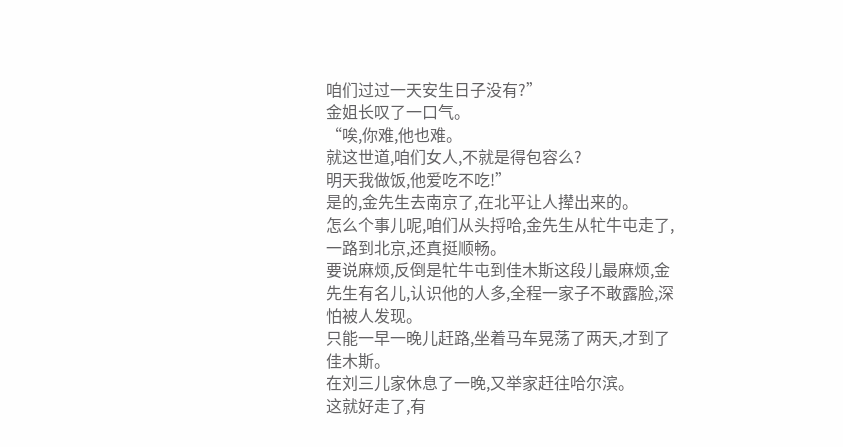咱们过过一天安生日子没有?”
金姐长叹了一口气。
“唉,你难,他也难。
就这世道,咱们女人,不就是得包容么?
明天我做饭,他爱吃不吃!”
是的,金先生去南京了,在北平让人撵出来的。
怎么个事儿呢,咱们从头捋哈,金先生从牤牛屯走了,一路到北京,还真挺顺畅。
要说麻烦,反倒是牤牛屯到佳木斯这段儿最麻烦,金先生有名儿,认识他的人多,全程一家子不敢露脸,深怕被人发现。
只能一早一晚儿赶路,坐着马车晃荡了两天,才到了佳木斯。
在刘三儿家休息了一晚,又举家赶往哈尔滨。
这就好走了,有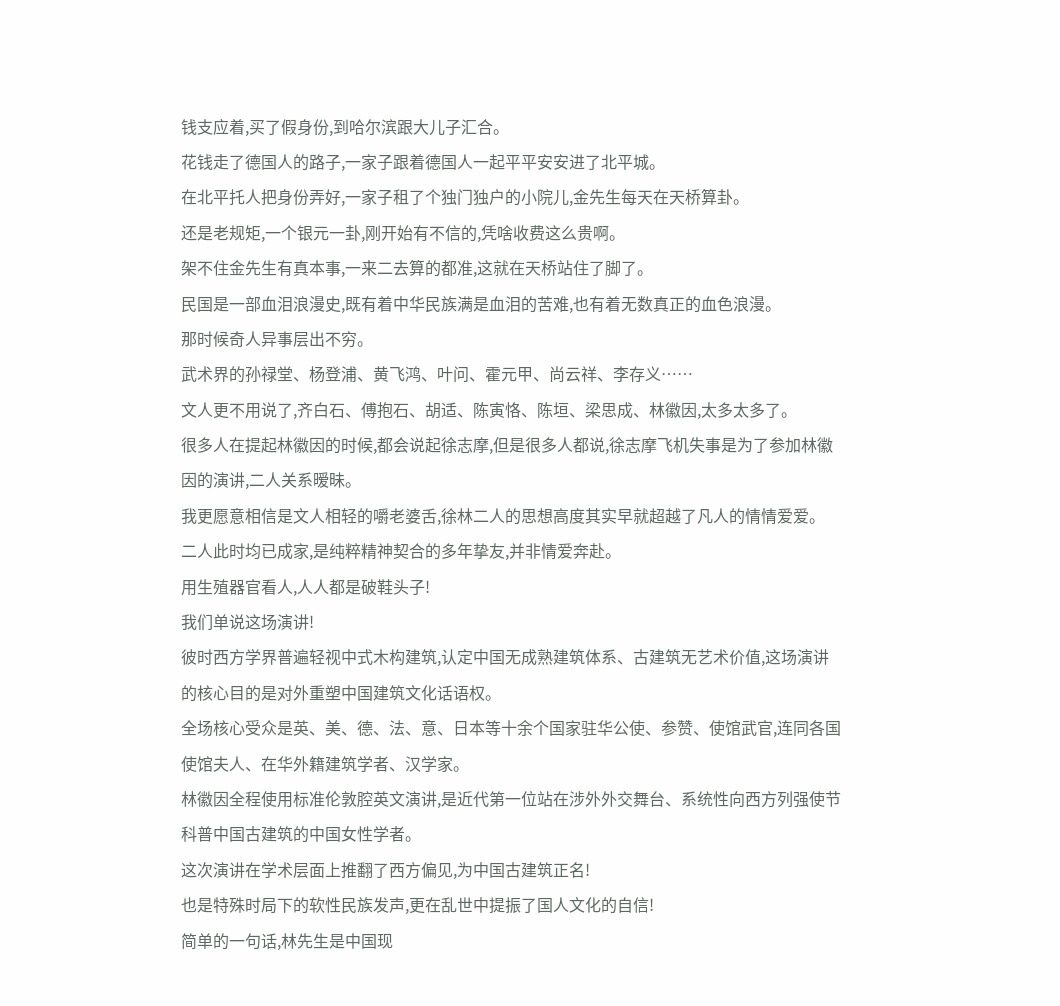钱支应着,买了假身份,到哈尔滨跟大儿子汇合。
花钱走了德国人的路子,一家子跟着德国人一起平平安安进了北平城。
在北平托人把身份弄好,一家子租了个独门独户的小院儿,金先生每天在天桥算卦。
还是老规矩,一个银元一卦,刚开始有不信的,凭啥收费这么贵啊。
架不住金先生有真本事,一来二去算的都准,这就在天桥站住了脚了。
民国是一部血泪浪漫史,既有着中华民族满是血泪的苦难,也有着无数真正的血色浪漫。
那时候奇人异事层出不穷。
武术界的孙禄堂、杨登浦、黄飞鸿、叶问、霍元甲、尚云祥、李存义……
文人更不用说了,齐白石、傅抱石、胡适、陈寅恪、陈垣、梁思成、林徽因,太多太多了。
很多人在提起林徽因的时候,都会说起徐志摩,但是很多人都说,徐志摩飞机失事是为了参加林徽因的演讲,二人关系暧昧。
我更愿意相信是文人相轻的嚼老婆舌,徐林二人的思想高度其实早就超越了凡人的情情爱爱。
二人此时均已成家,是纯粹精神契合的多年挚友,并非情爱奔赴。
用生殖器官看人,人人都是破鞋头子!
我们单说这场演讲!
彼时西方学界普遍轻视中式木构建筑,认定中国无成熟建筑体系、古建筑无艺术价值,这场演讲的核心目的是对外重塑中国建筑文化话语权。
全场核心受众是英、美、德、法、意、日本等十余个国家驻华公使、参赞、使馆武官,连同各国使馆夫人、在华外籍建筑学者、汉学家。
林徽因全程使用标准伦敦腔英文演讲,是近代第一位站在涉外外交舞台、系统性向西方列强使节科普中国古建筑的中国女性学者。
这次演讲在学术层面上推翻了西方偏见,为中国古建筑正名!
也是特殊时局下的软性民族发声,更在乱世中提振了国人文化的自信!
简单的一句话,林先生是中国现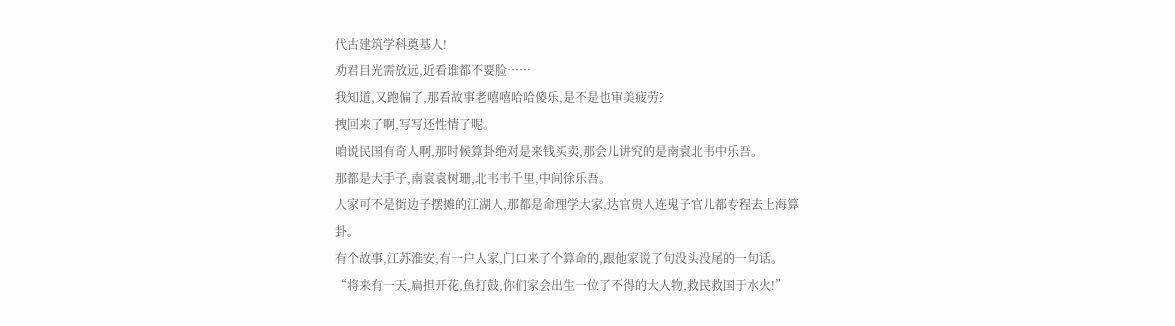代古建筑学科奠基人!
劝君目光需放远,近看谁都不要脸……
我知道,又跑偏了,那看故事老嘻嘻哈哈傻乐,是不是也审美疲劳?
拽回来了啊,写写还性情了呢。
咱说民国有奇人啊,那时候算卦绝对是来钱买卖,那会儿讲究的是南袁北韦中乐吾。
那都是大手子,南袁袁树珊,北韦韦千里,中间徐乐吾。
人家可不是街边子摆摊的江湖人,那都是命理学大家,达官贵人连鬼子官儿都专程去上海算卦。
有个故事,江苏淮安,有一户人家,门口来了个算命的,跟他家说了句没头没尾的一句话。
“将来有一天,扁担开花,鱼打鼓,你们家会出生一位了不得的大人物,救民救国于水火!”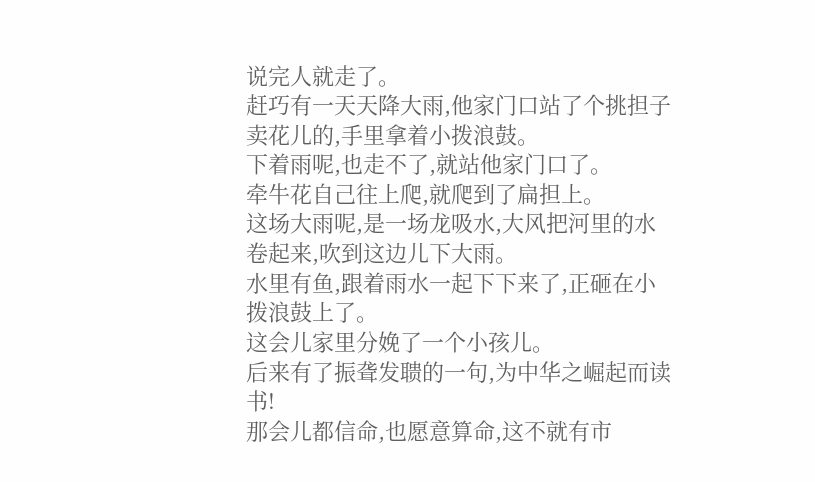说完人就走了。
赶巧有一天天降大雨,他家门口站了个挑担子卖花儿的,手里拿着小拨浪鼓。
下着雨呢,也走不了,就站他家门口了。
牵牛花自己往上爬,就爬到了扁担上。
这场大雨呢,是一场龙吸水,大风把河里的水卷起来,吹到这边儿下大雨。
水里有鱼,跟着雨水一起下下来了,正砸在小拨浪鼓上了。
这会儿家里分娩了一个小孩儿。
后来有了振聋发聩的一句,为中华之崛起而读书!
那会儿都信命,也愿意算命,这不就有市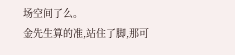场空间了么。
金先生算的准,站住了脚,那可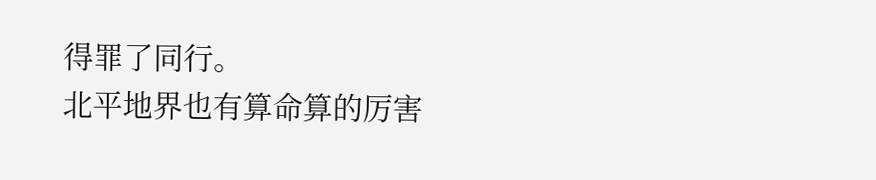得罪了同行。
北平地界也有算命算的厉害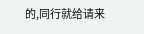的,同行就给请来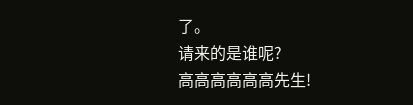了。
请来的是谁呢?
高高高高高高先生!